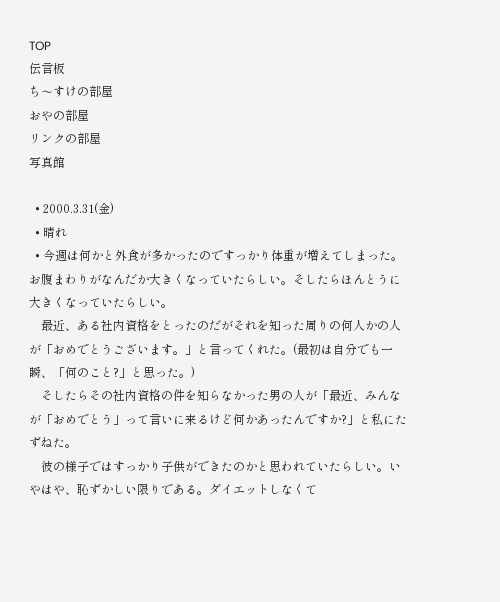TOP
伝言板
ち〜すけの部屋
おやの部屋
リンクの部屋
写真館

  • 2000.3.31(金)
  • 晴れ
  • 今週は何かと外食が多かったのですっかり体重が増えてしまった。お腹まわりがなんだか大きくなっていたらしい。そしたらほんとうに大きくなっていたらしい。
    最近、ある社内資格をとったのだがそれを知った周りの何人かの人が「おめでとうございます。」と言ってくれた。(最初は自分でも一瞬、「何のこと?」と思った。)
    そしたらその社内資格の件を知らなかった男の人が「最近、みんなが「おめでとう」って言いに来るけど何かあったんですか?」と私にたずねた。
    彼の様子ではすっかり子供ができたのかと思われていたらしい。いやはや、恥ずかしい限りである。ダイエットしなくて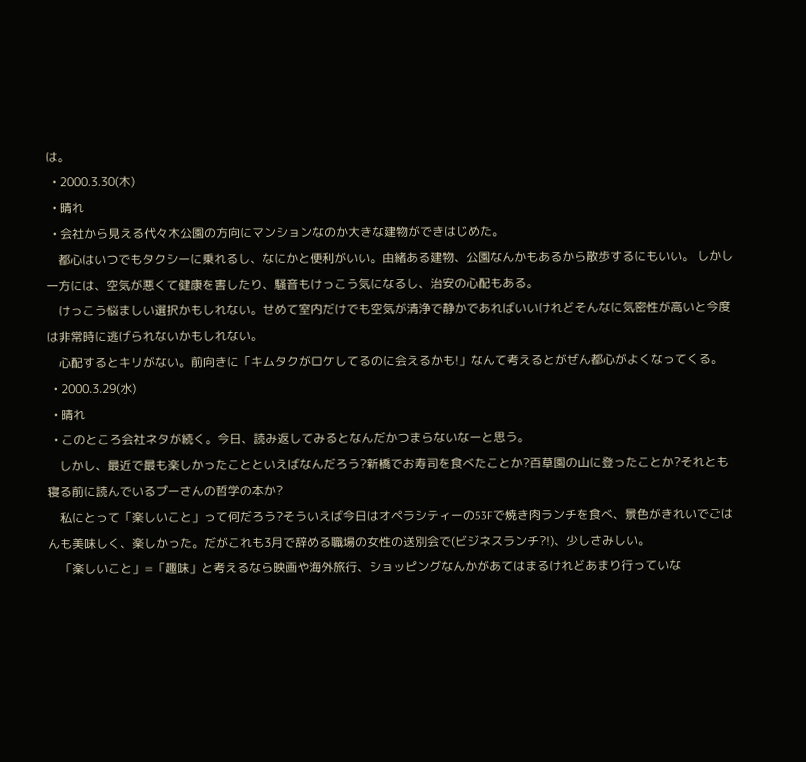は。
  • 2000.3.30(木)
  • 晴れ
  • 会社から見える代々木公園の方向にマンションなのか大きな建物ができはじめた。
    都心はいつでもタクシーに乗れるし、なにかと便利がいい。由緒ある建物、公園なんかもあるから散歩するにもいい。 しかし一方には、空気が悪くて健康を害したり、騒音もけっこう気になるし、治安の心配もある。
    けっこう悩ましい選択かもしれない。せめて室内だけでも空気が清浄で静かであればいいけれどそんなに気密性が高いと今度は非常時に逃げられないかもしれない。
    心配するとキリがない。前向きに「キムタクがロケしてるのに会えるかも!」なんて考えるとがぜん都心がよくなってくる。
  • 2000.3.29(水)
  • 晴れ
  • このところ会社ネタが続く。今日、読み返してみるとなんだかつまらないなーと思う。
    しかし、最近で最も楽しかったことといえばなんだろう?新橋でお寿司を食べたことか?百草園の山に登ったことか?それとも寝る前に読んでいるプーさんの哲学の本か?
    私にとって「楽しいこと」って何だろう?そういえば今日はオペラシティーの53Fで焼き肉ランチを食べ、景色がきれいでごはんも美味しく、楽しかった。だがこれも3月で辞める職場の女性の送別会で(ビジネスランチ?!)、少しさみしい。
    「楽しいこと」=「趣味」と考えるなら映画や海外旅行、ショッピングなんかがあてはまるけれどあまり行っていな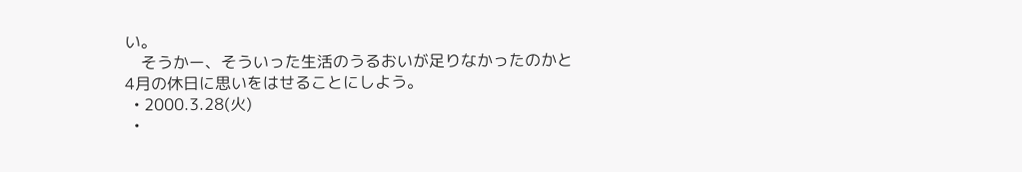い。
    そうかー、そういった生活のうるおいが足りなかったのかと4月の休日に思いをはせることにしよう。
  • 2000.3.28(火)
  •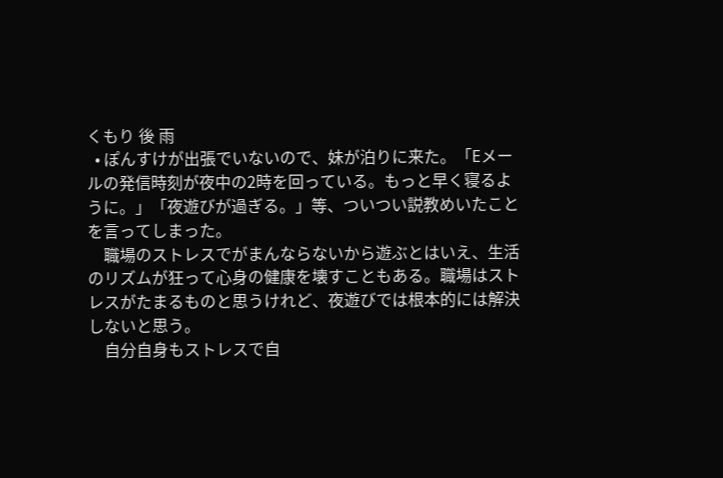くもり 後 雨
  • ぽんすけが出張でいないので、妹が泊りに来た。「Eメールの発信時刻が夜中の2時を回っている。もっと早く寝るように。」「夜遊びが過ぎる。」等、ついつい説教めいたことを言ってしまった。
    職場のストレスでがまんならないから遊ぶとはいえ、生活のリズムが狂って心身の健康を壊すこともある。職場はストレスがたまるものと思うけれど、夜遊びでは根本的には解決しないと思う。
    自分自身もストレスで自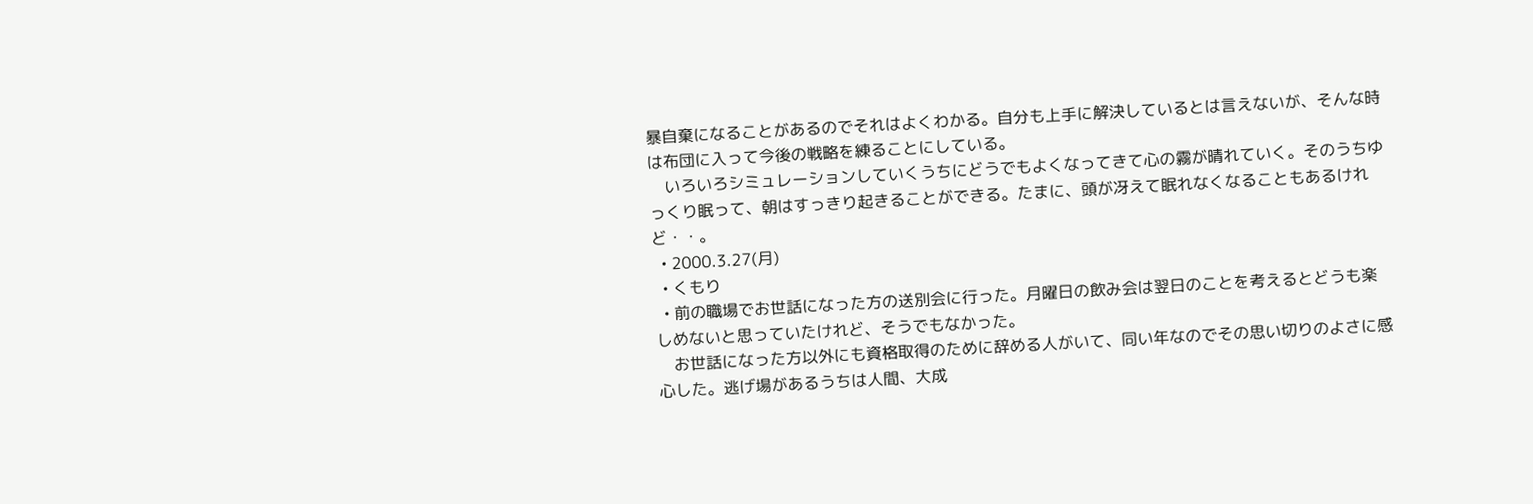暴自棄になることがあるのでそれはよくわかる。自分も上手に解決しているとは言えないが、そんな時は布団に入って今後の戦略を練ることにしている。
    いろいろシミュレーションしていくうちにどうでもよくなってきて心の霧が晴れていく。そのうちゆっくり眠って、朝はすっきり起きることができる。たまに、頭が冴えて眠れなくなることもあるけれど・・。
  • 2000.3.27(月)
  • くもり
  • 前の職場でお世話になった方の送別会に行った。月曜日の飲み会は翌日のことを考えるとどうも楽しめないと思っていたけれど、そうでもなかった。
    お世話になった方以外にも資格取得のために辞める人がいて、同い年なのでその思い切りのよさに感心した。逃げ場があるうちは人間、大成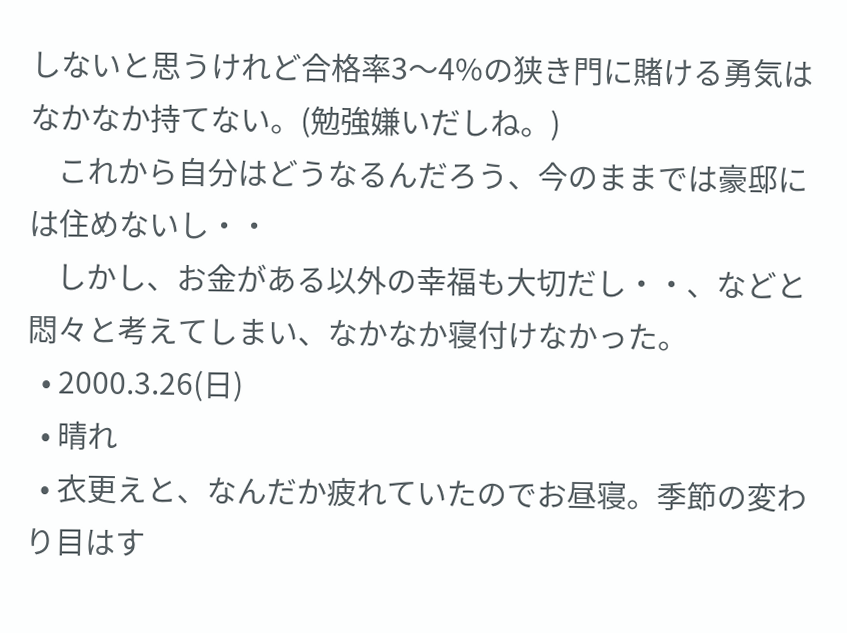しないと思うけれど合格率3〜4%の狭き門に賭ける勇気はなかなか持てない。(勉強嫌いだしね。)
    これから自分はどうなるんだろう、今のままでは豪邸には住めないし・・
    しかし、お金がある以外の幸福も大切だし・・、などと悶々と考えてしまい、なかなか寝付けなかった。
  • 2000.3.26(日)
  • 晴れ
  • 衣更えと、なんだか疲れていたのでお昼寝。季節の変わり目はす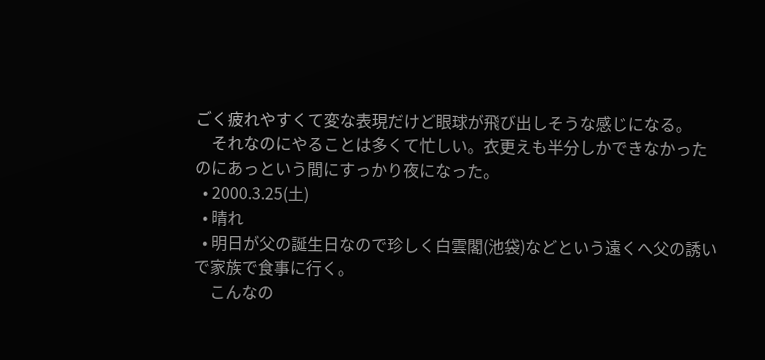ごく疲れやすくて変な表現だけど眼球が飛び出しそうな感じになる。
    それなのにやることは多くて忙しい。衣更えも半分しかできなかったのにあっという間にすっかり夜になった。
  • 2000.3.25(土)
  • 晴れ
  • 明日が父の誕生日なので珍しく白雲閣(池袋)などという遠くへ父の誘いで家族で食事に行く。
    こんなの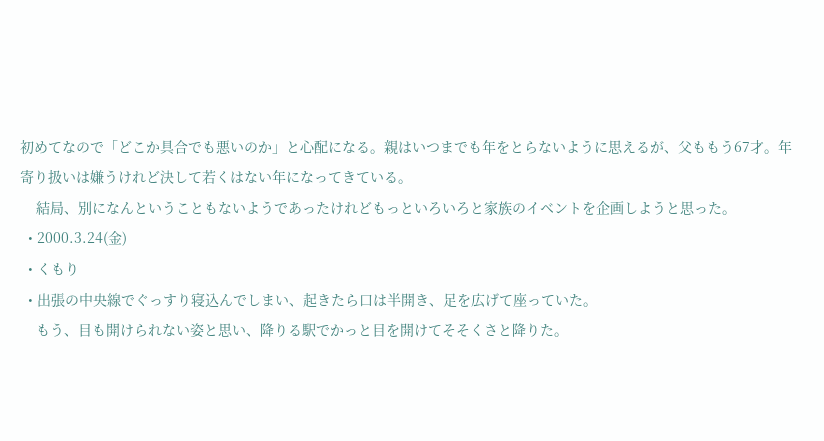初めてなので「どこか具合でも悪いのか」と心配になる。親はいつまでも年をとらないように思えるが、父ももう67才。年寄り扱いは嫌うけれど決して若くはない年になってきている。
    結局、別になんということもないようであったけれどもっといろいろと家族のイベントを企画しようと思った。
  • 2000.3.24(金)
  • くもり
  • 出張の中央線でぐっすり寝込んでしまい、起きたら口は半開き、足を広げて座っていた。
    もう、目も開けられない姿と思い、降りる駅でかっと目を開けてそそくさと降りた。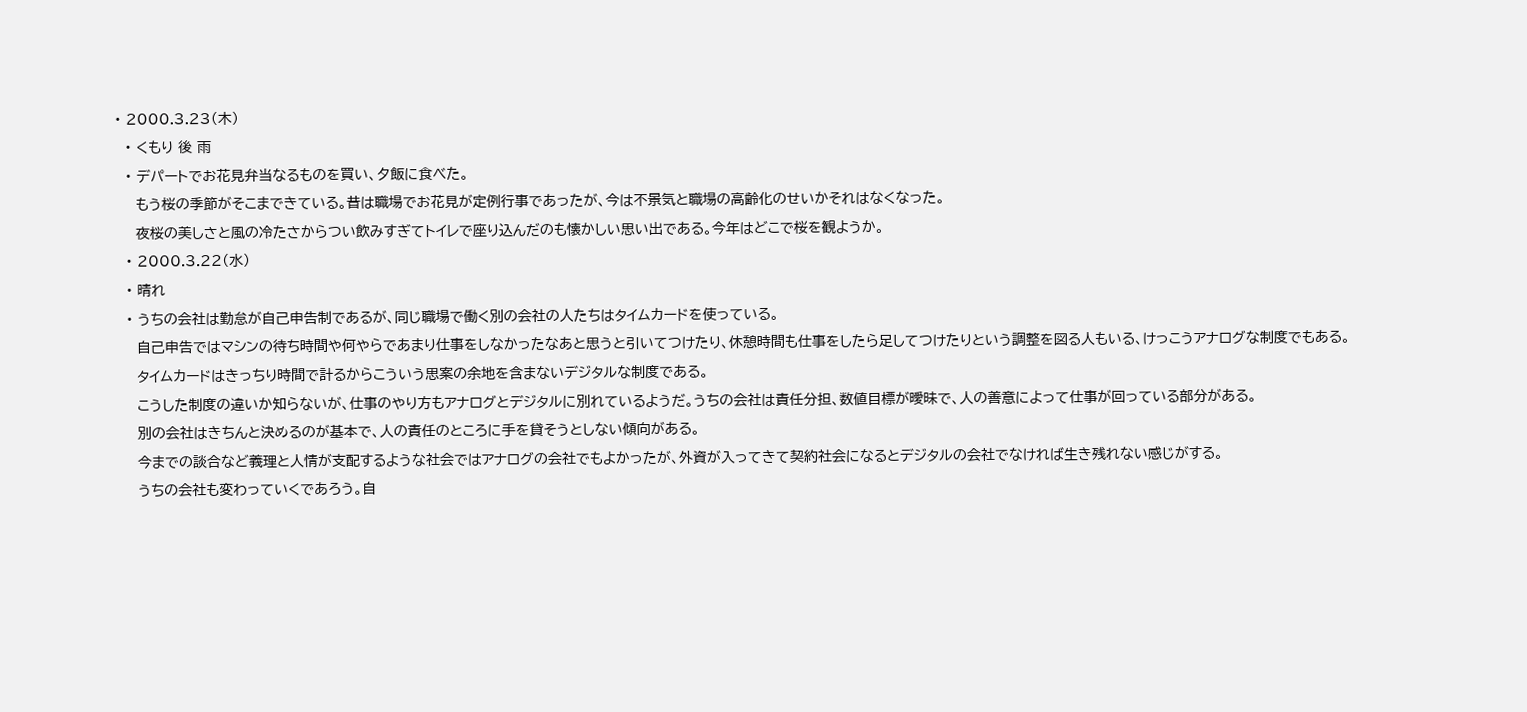• 2000.3.23(木)
  • くもり 後 雨
  • デパートでお花見弁当なるものを買い、夕飯に食べた。
    もう桜の季節がそこまできている。昔は職場でお花見が定例行事であったが、今は不景気と職場の高齢化のせいかそれはなくなった。
    夜桜の美しさと風の冷たさからつい飲みすぎてトイレで座り込んだのも懐かしい思い出である。今年はどこで桜を観ようか。
  • 2000.3.22(水)
  • 晴れ
  • うちの会社は勤怠が自己申告制であるが、同じ職場で働く別の会社の人たちはタイムカードを使っている。
    自己申告ではマシンの待ち時間や何やらであまり仕事をしなかったなあと思うと引いてつけたり、休憩時間も仕事をしたら足してつけたりという調整を図る人もいる、けっこうアナログな制度でもある。
    タイムカードはきっちり時間で計るからこういう思案の余地を含まないデジタルな制度である。
    こうした制度の違いか知らないが、仕事のやり方もアナログとデジタルに別れているようだ。うちの会社は責任分担、数値目標が曖昧で、人の善意によって仕事が回っている部分がある。
    別の会社はきちんと決めるのが基本で、人の責任のところに手を貸そうとしない傾向がある。
    今までの談合など義理と人情が支配するような社会ではアナログの会社でもよかったが、外資が入ってきて契約社会になるとデジタルの会社でなければ生き残れない感じがする。
    うちの会社も変わっていくであろう。自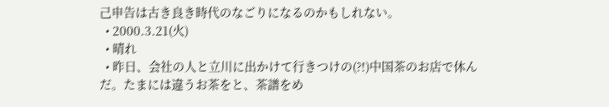己申告は古き良き時代のなごりになるのかもしれない。
  • 2000.3.21(火)
  • 晴れ
  • 昨日、会社の人と立川に出かけて行きつけの(?!)中国茶のお店で休んだ。たまには違うお茶をと、茶譜をめ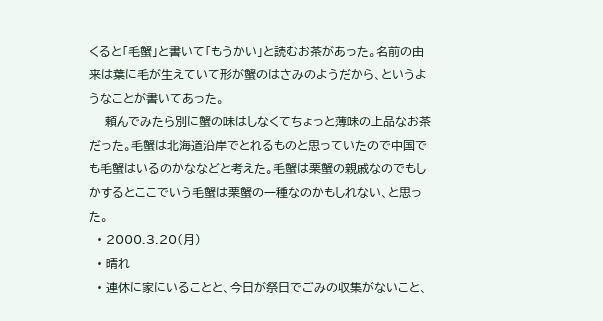くると「毛蟹」と書いて「もうかい」と読むお茶があった。名前の由来は葉に毛が生えていて形が蟹のはさみのようだから、というようなことが書いてあった。
    頼んでみたら別に蟹の味はしなくてちょっと薄味の上品なお茶だった。毛蟹は北海道沿岸でとれるものと思っていたので中国でも毛蟹はいるのかななどと考えた。毛蟹は栗蟹の親戚なのでもしかするとここでいう毛蟹は栗蟹の一種なのかもしれない、と思った。
  • 2000.3.20(月)
  • 晴れ
  • 連休に家にいることと、今日が祭日でごみの収集がないこと、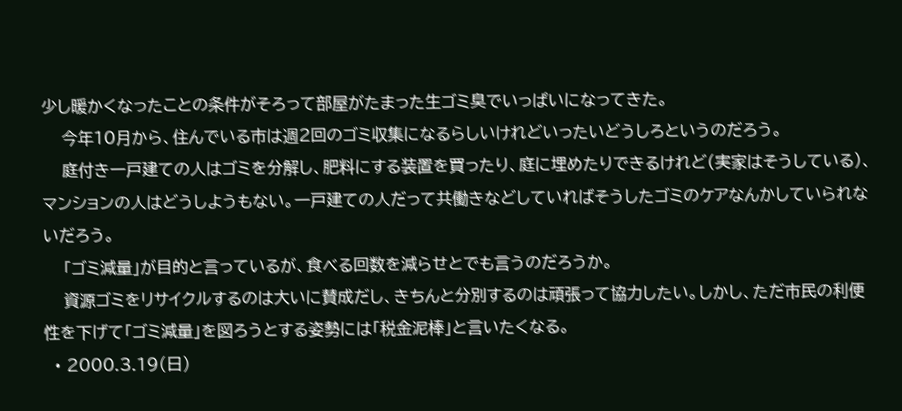少し暖かくなったことの条件がそろって部屋がたまった生ゴミ臭でいっぱいになってきた。
    今年10月から、住んでいる市は週2回のゴミ収集になるらしいけれどいったいどうしろというのだろう。
    庭付き一戸建ての人はゴミを分解し、肥料にする装置を買ったり、庭に埋めたりできるけれど(実家はそうしている)、マンションの人はどうしようもない。一戸建ての人だって共働きなどしていればそうしたゴミのケアなんかしていられないだろう。
    「ゴミ減量」が目的と言っているが、食べる回数を減らせとでも言うのだろうか。
    資源ゴミをリサイクルするのは大いに賛成だし、きちんと分別するのは頑張って協力したい。しかし、ただ市民の利便性を下げて「ゴミ減量」を図ろうとする姿勢には「税金泥棒」と言いたくなる。
  • 2000.3.19(日)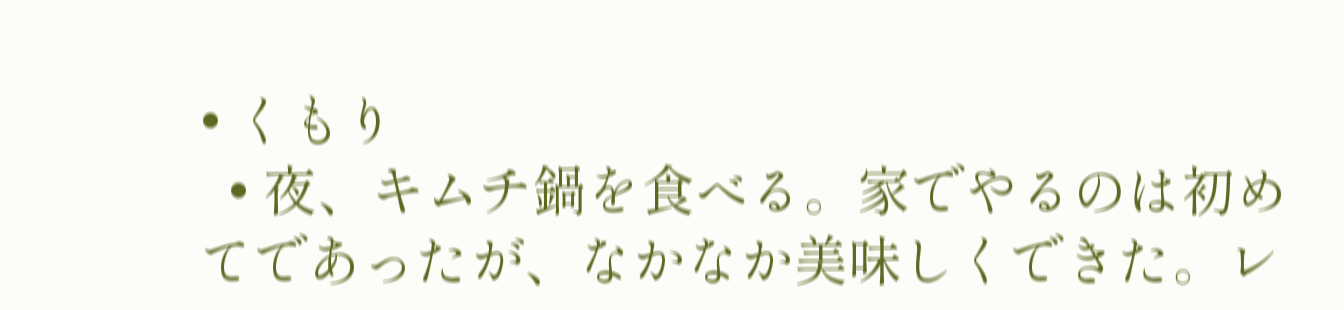• くもり
  • 夜、キムチ鍋を食べる。家でやるのは初めてであったが、なかなか美味しくできた。レ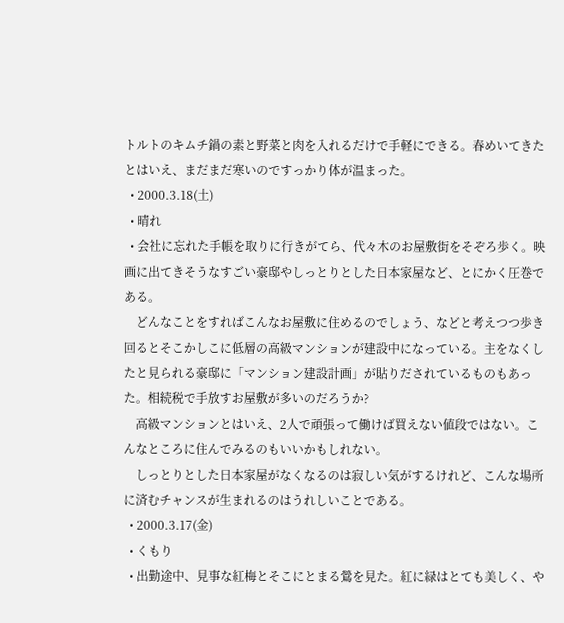トルトのキムチ鍋の素と野菜と肉を入れるだけで手軽にできる。春めいてきたとはいえ、まだまだ寒いのですっかり体が温まった。
  • 2000.3.18(土)
  • 晴れ
  • 会社に忘れた手帳を取りに行きがてら、代々木のお屋敷街をそぞろ歩く。映画に出てきそうなすごい豪邸やしっとりとした日本家屋など、とにかく圧巻である。
    どんなことをすればこんなお屋敷に住めるのでしょう、などと考えつつ歩き回るとそこかしこに低層の高級マンションが建設中になっている。主をなくしたと見られる豪邸に「マンション建設計画」が貼りだされているものもあった。相続税で手放すお屋敷が多いのだろうか?
    高級マンションとはいえ、2人で頑張って働けば買えない値段ではない。こんなところに住んでみるのもいいかもしれない。
    しっとりとした日本家屋がなくなるのは寂しい気がするけれど、こんな場所に済むチャンスが生まれるのはうれしいことである。
  • 2000.3.17(金)
  • くもり
  • 出勤途中、見事な紅梅とそこにとまる鶯を見た。紅に緑はとても美しく、や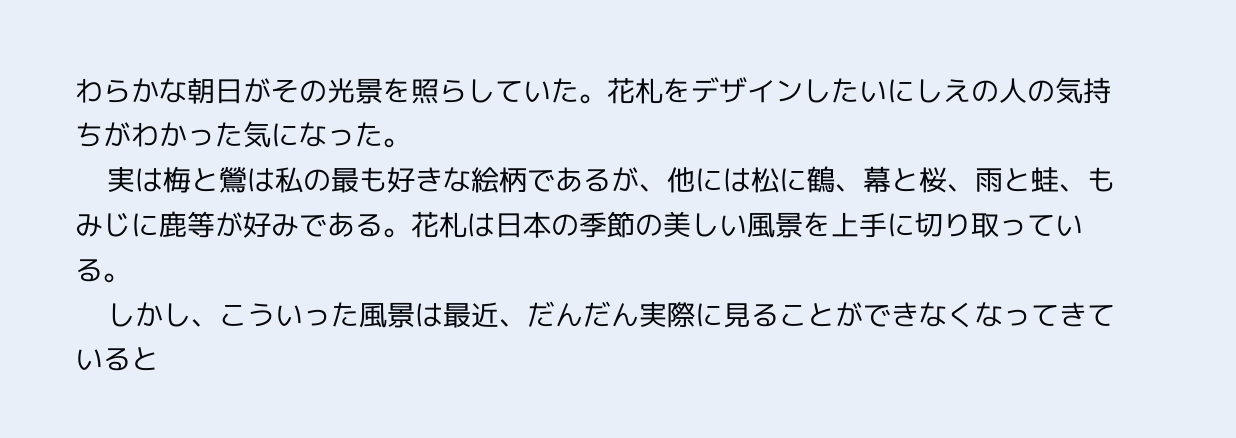わらかな朝日がその光景を照らしていた。花札をデザインしたいにしえの人の気持ちがわかった気になった。
    実は梅と鶯は私の最も好きな絵柄であるが、他には松に鶴、幕と桜、雨と蛙、もみじに鹿等が好みである。花札は日本の季節の美しい風景を上手に切り取っている。
    しかし、こういった風景は最近、だんだん実際に見ることができなくなってきていると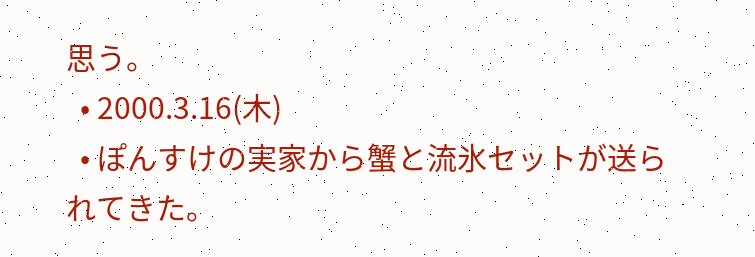思う。
  • 2000.3.16(木)
  • ぽんすけの実家から蟹と流氷セットが送られてきた。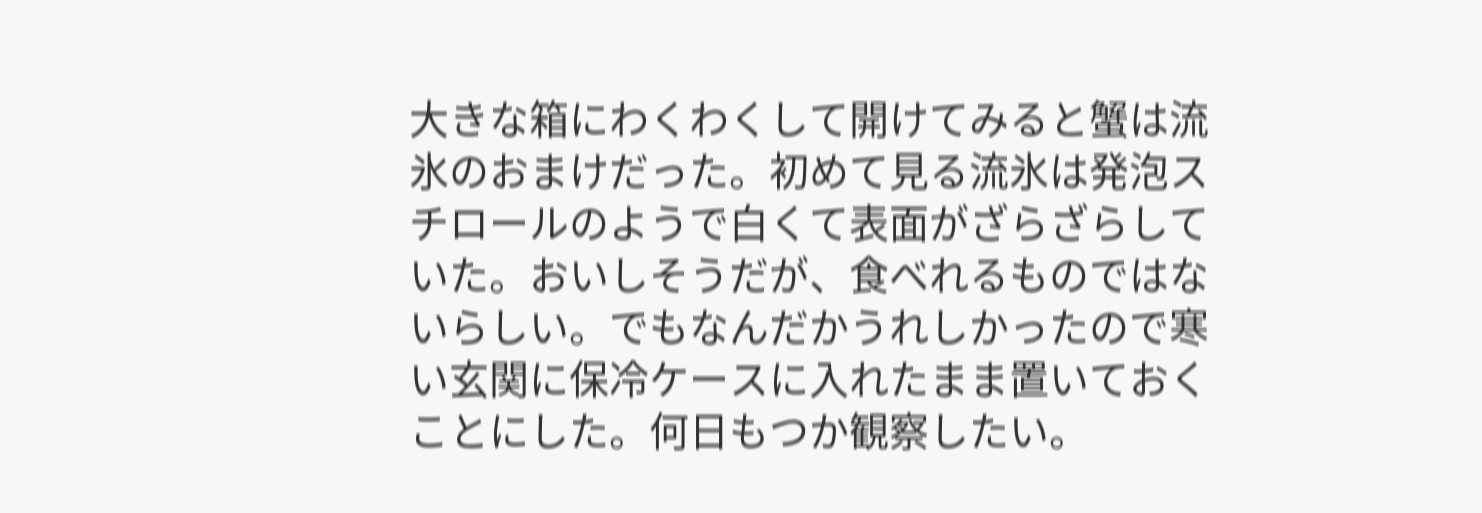大きな箱にわくわくして開けてみると蟹は流氷のおまけだった。初めて見る流氷は発泡スチロールのようで白くて表面がざらざらしていた。おいしそうだが、食べれるものではないらしい。でもなんだかうれしかったので寒い玄関に保冷ケースに入れたまま置いておくことにした。何日もつか観察したい。